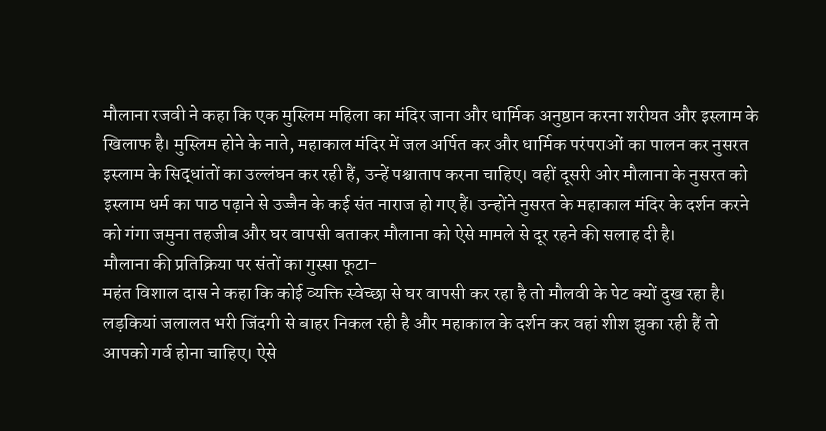मौलाना रजवी ने कहा कि एक मुस्लिम महिला का मंदिर जाना और धार्मिक अनुष्ठान करना शरीयत और इस्लाम के खिलाफ है। मुस्लिम होने के नाते, महाकाल मंदिर में जल अर्पित कर और धार्मिक परंपराओं का पालन कर नुसरत इस्लाम के सिद्धांतों का उल्लंघन कर रही हैं, उन्हें पश्चाताप करना चाहिए। वहीं दूसरी ओर मौलाना के नुसरत को इस्लाम धर्म का पाठ पढ़ाने से उज्जैन के कई संत नाराज हो गए हैं। उन्होंने नुसरत के महाकाल मंदिर के दर्शन करने को गंगा जमुना तहजीब और घर वापसी बताकर मौलाना को ऐसे मामले से दूर रहने की सलाह दी है।
मौलाना की प्रतिक्रिया पर संतों का गुस्सा फूटा-
महंत विशाल दास ने कहा कि कोई व्यक्ति स्वेच्छा से घर वापसी कर रहा है तो मौलवी के पेट क्यों दुख रहा है। लड़कियां जलालत भरी जिंदगी से बाहर निकल रही है और महाकाल के दर्शन कर वहां शीश झुका रही हैं तो आपको गर्व होना चाहिए। ऐसे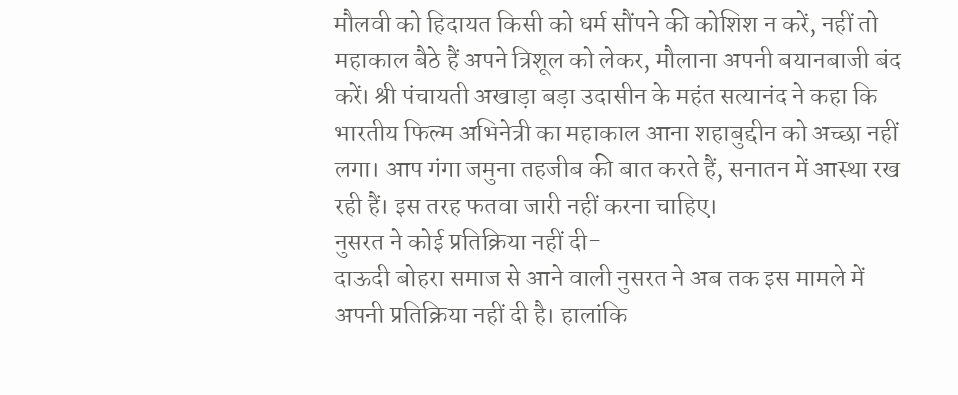मौलवी को हिदायत किसी को धर्म सौंपने की कोशिश न करें, नहीं तो महाकाल बैठे हैं अपने त्रिशूल को लेकर, मौलाना अपनी बयानबाजी बंद करें। श्री पंचायती अखाड़ा बड़ा उदासीन के महंत सत्यानंद ने कहा कि भारतीय फिल्म अभिनेत्री का महाकाल आना शहाबुद्दीन को अच्छा नहीं लगा। आप गंगा जमुना तहजीब की बात करते हैं, सनातन में आस्था रख रही हैं। इस तरह फतवा जारी नहीं करना चाहिए।
नुसरत ने कोई प्रतिक्रिया नहीं दी-
दाऊदी बोहरा समाज से आने वाली नुसरत ने अब तक इस मामले में अपनी प्रतिक्रिया नहीं दी है। हालांकि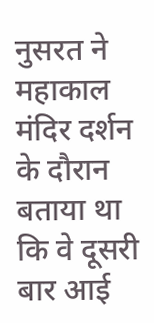नुसरत ने महाकाल मंदिर दर्शन के दौरान बताया था कि वे दूसरी बार आई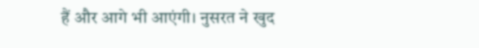हैं और आगे भी आएंगी। नुसरत ने खुद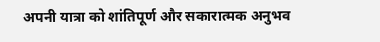अपनी यात्रा को शांतिपूर्ण और सकारात्मक अनुभव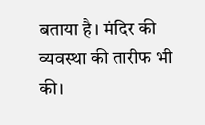बताया है। मंदिर की व्यवस्था की तारीफ भी की।